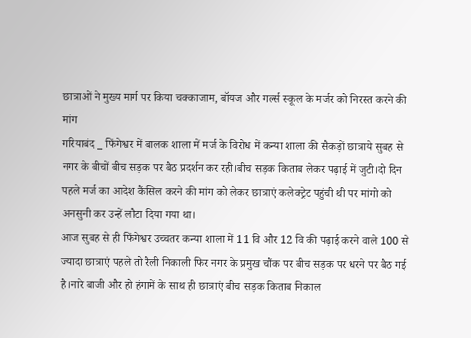छात्राओं ने मुख्य मार्ग पर किया चक्काजाम, बॉयज और गर्ल्स स्कूल के मर्जर को निरस्त करने की मांग
गरियाबंद _ फिंगेश्वर में बालक शाला में मर्ज के विरोध में कन्या शाला की सैकड़ों छात्राये सुबह से नगर के बीचों बीच सड़क पर बैठ प्रदर्शन कर रही।बीच सड़क किताब लेकर पढ़ाई में जुटी।दो दिन पहले मर्ज का आदेश कैंसिल करने की मांग को लेकर छात्राएं कलेक्ट्रेट पहुंची थी पर मांगो को अनसुनी कर उन्हें लौटा दिया गया था।
आज सुबह से ही फिंगेश्वर उच्चतर कन्या शाला में 11 वि और 12 वि की पढ़ाई करने वाले 100 से ज्यादा छात्राएं पहले तो रैली निकाली फिर नगर के प्रमुख चौंक पर बीच सड़क पर धरने पर बैठ गई है।नारे बाजी और हो हंगामें के साथ ही छात्राएं बीच सड़क किताब निकाल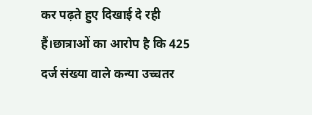कर पढ़ते हुए दिखाई दे रही हैं।छात्राओं का आरोप है कि 425 दर्ज संख्या वाले कन्या उच्चतर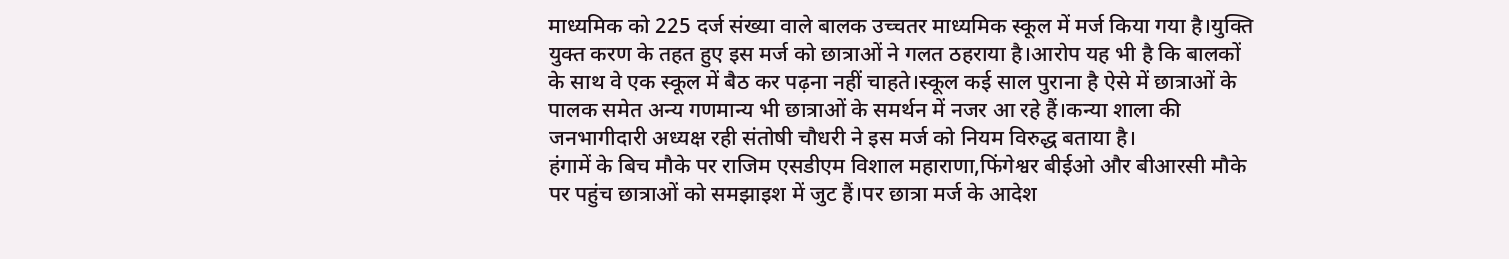माध्यमिक को 225 दर्ज संख्या वाले बालक उच्चतर माध्यमिक स्कूल में मर्ज किया गया है।युक्ति युक्त करण के तहत हुए इस मर्ज को छात्राओं ने गलत ठहराया है।आरोप यह भी है कि बालकों के साथ वे एक स्कूल में बैठ कर पढ़ना नहीं चाहते।स्कूल कई साल पुराना है ऐसे में छात्राओं के पालक समेत अन्य गणमान्य भी छात्राओं के समर्थन में नजर आ रहे हैं।कन्या शाला की जनभागीदारी अध्यक्ष रही संतोषी चौधरी ने इस मर्ज को नियम विरुद्ध बताया है।
हंगामें के बिच मौके पर राजिम एसडीएम विशाल महाराणा,फिंगेश्वर बीईओ और बीआरसी मौके पर पहुंच छात्राओं को समझाइश में जुट हैं।पर छात्रा मर्ज के आदेश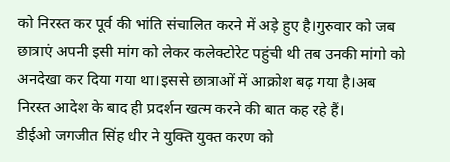को निरस्त कर पूर्व की भांति संचालित करने में अड़े हुए है।गुरुवार को जब छात्राएं अपनी इसी मांग को लेकर कलेक्टोरेट पहुंची थी तब उनकी मांगो को अनदेखा कर दिया गया था।इससे छात्राओं में आक्रोश बढ़ गया है।अब निरस्त आदेश के बाद ही प्रदर्शन खत्म करने की बात कह रहे हैं।
डीईओ जगजीत सिंह धीर ने युक्ति युक्त करण को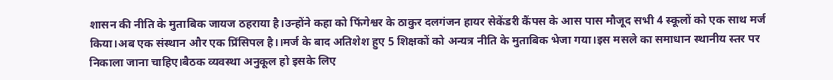शासन की नीति के मुताबिक जायज ठहराया है।उन्होंने कहा को फिंगेश्वर के ठाकुर दलगंजन हायर सेकेंडरी कैंपस के आस पास मौजूद सभी 4 स्कूलों को एक साथ मर्ज किया।अब एक संस्थान और एक प्रिंसिपल है।।मर्ज के बाद अतिशेश हुए 5 शिक्षकों को अन्यत्र नीति के मुताबिक भेजा गया।इस मसले का समाधान स्थानीय स्तर पर निकाला जाना चाहिए।बैठक व्यवस्था अनुकूल हो इसके लिए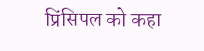प्रिंसिपल को कहा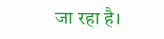जा रहा है।